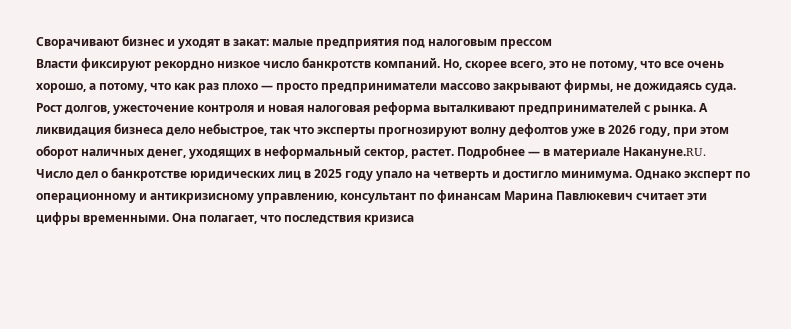Сворачивают бизнес и уходят в закат: малые предприятия под налоговым прессом
Власти фиксируют рекордно низкое число банкротств компаний. Но, скорее всего, это не потому, что все очень хорошо, а потому, что как раз плохо — просто предприниматели массово закрывают фирмы, не дожидаясь суда. Рост долгов, ужесточение контроля и новая налоговая реформа выталкивают предпринимателей с рынка. А ликвидация бизнеса дело небыстрое, так что эксперты прогнозируют волну дефолтов уже в 2026 году, при этом оборот наличных денег, уходящих в неформальный сектор, растет. Подробнее — в материале Накануне.RU.
Число дел о банкротстве юридических лиц в 2025 году упало на четверть и достигло минимума. Однако эксперт по операционному и антикризисному управлению, консультант по финансам Марина Павлюкевич считает эти цифры временными. Она полагает, что последствия кризиса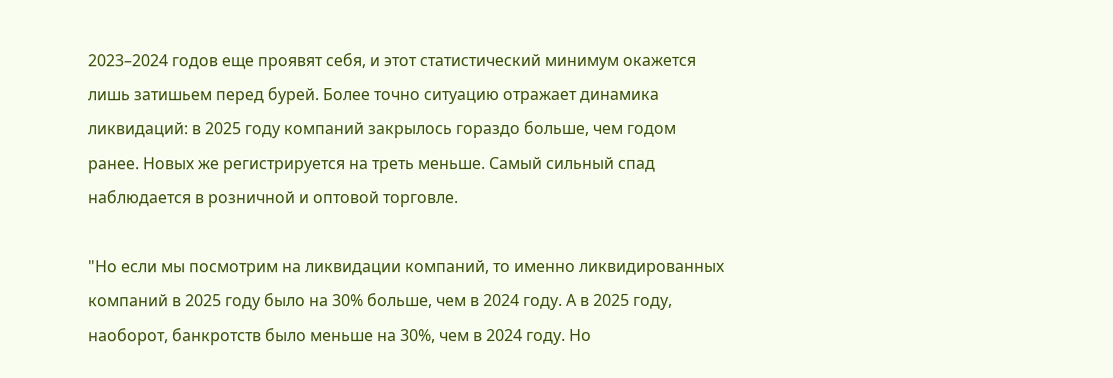2023–2024 годов еще проявят себя, и этот статистический минимум окажется лишь затишьем перед бурей. Более точно ситуацию отражает динамика ликвидаций: в 2025 году компаний закрылось гораздо больше, чем годом ранее. Новых же регистрируется на треть меньше. Самый сильный спад наблюдается в розничной и оптовой торговле.

"Но если мы посмотрим на ликвидации компаний, то именно ликвидированных компаний в 2025 году было на 30% больше, чем в 2024 году. А в 2025 году, наоборот, банкротств было меньше на 30%, чем в 2024 году. Но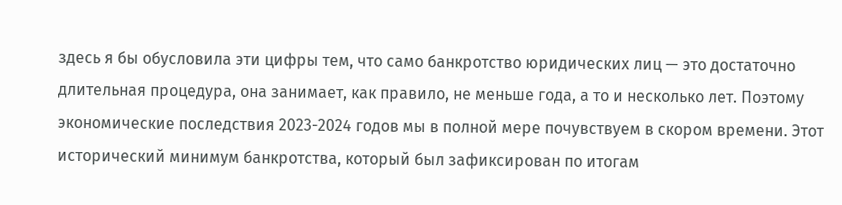здесь я бы обусловила эти цифры тем, что само банкротство юридических лиц — это достаточно длительная процедура, она занимает, как правило, не меньше года, а то и несколько лет. Поэтому экономические последствия 2023-2024 годов мы в полной мере почувствуем в скором времени. Этот исторический минимум банкротства, который был зафиксирован по итогам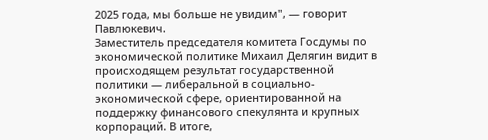2025 года, мы больше не увидим", — говорит Павлюкевич.
Заместитель председателя комитета Госдумы по экономической политике Михаил Делягин видит в происходящем результат государственной политики — либеральной в социально-экономической сфере, ориентированной на поддержку финансового спекулянта и крупных корпораций. В итоге,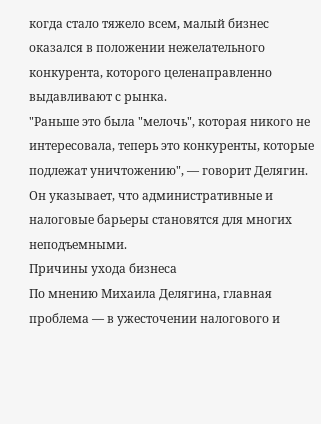когда стало тяжело всем, малый бизнес оказался в положении нежелательного конкурента, которого целенаправленно выдавливают с рынка.
"Раньше это была "мелочь", которая никого не интересовала, теперь это конкуренты, которые подлежат уничтожению", — говорит Делягин. Он указывает, что административные и налоговые барьеры становятся для многих неподъемными.
Причины ухода бизнеса
По мнению Михаила Делягина, главная проблема — в ужесточении налогового и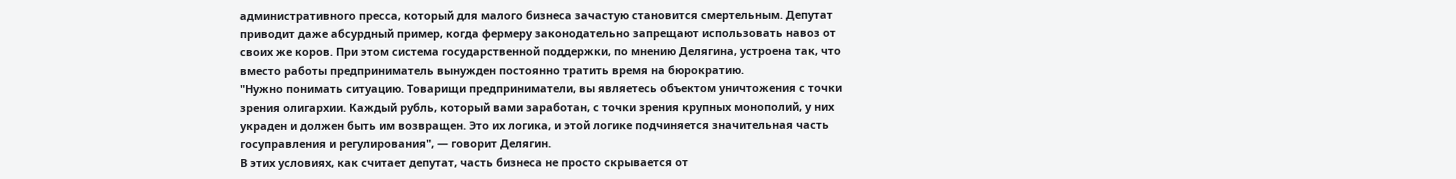административного пресса, который для малого бизнеса зачастую становится смертельным. Депутат приводит даже абсурдный пример, когда фермеру законодательно запрещают использовать навоз от своих же коров. При этом система государственной поддержки, по мнению Делягина, устроена так, что вместо работы предприниматель вынужден постоянно тратить время на бюрократию.
"Нужно понимать ситуацию. Товарищи предприниматели, вы являетесь объектом уничтожения с точки зрения олигархии. Каждый рубль, который вами заработан, с точки зрения крупных монополий, у них украден и должен быть им возвращен. Это их логика, и этой логике подчиняется значительная часть госуправления и регулирования", — говорит Делягин.
В этих условиях, как считает депутат, часть бизнеса не просто скрывается от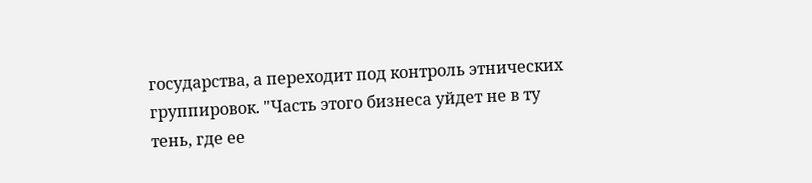государства, а переходит под контроль этнических группировок. "Часть этого бизнеса уйдет не в ту тень, где ее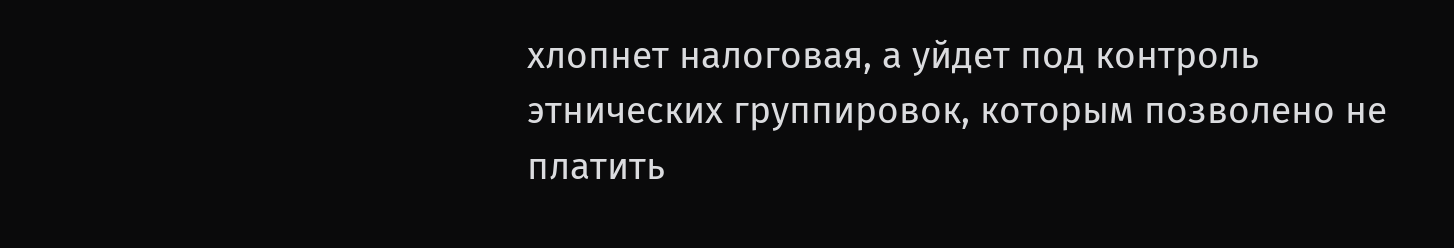хлопнет налоговая, а уйдет под контроль этнических группировок, которым позволено не платить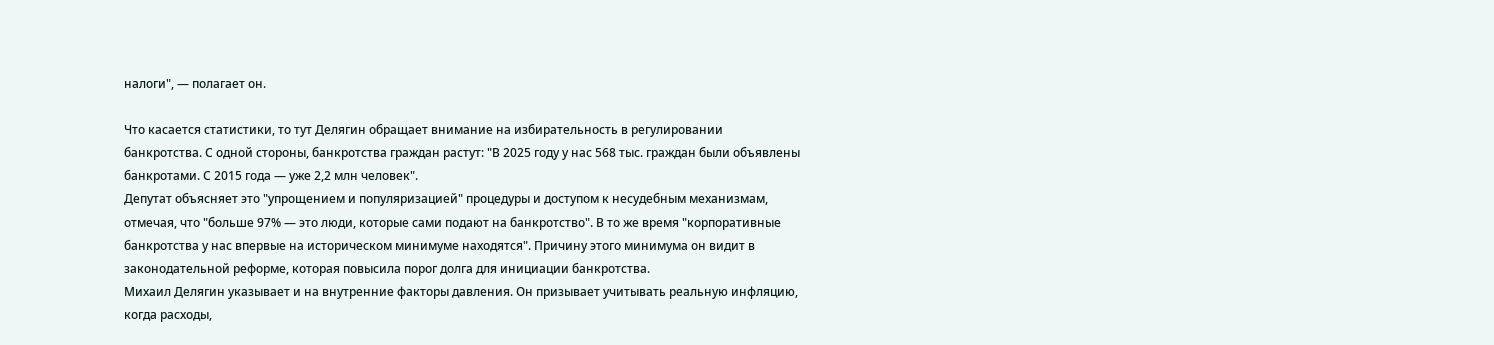налоги", — полагает он.

Что касается статистики, то тут Делягин обращает внимание на избирательность в регулировании банкротства. С одной стороны, банкротства граждан растут: "В 2025 году у нас 568 тыс. граждан были объявлены банкротами. С 2015 года — уже 2,2 млн человек".
Депутат объясняет это "упрощением и популяризацией" процедуры и доступом к несудебным механизмам, отмечая, что "больше 97% — это люди, которые сами подают на банкротство". В то же время "корпоративные банкротства у нас впервые на историческом минимуме находятся". Причину этого минимума он видит в законодательной реформе, которая повысила порог долга для инициации банкротства.
Михаил Делягин указывает и на внутренние факторы давления. Он призывает учитывать реальную инфляцию, когда расходы,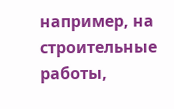например, на строительные работы,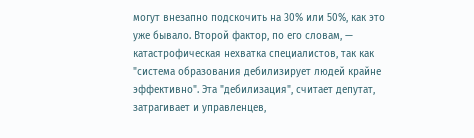могут внезапно подскочить на 30% или 50%, как это уже бывало. Второй фактор, по его словам, — катастрофическая нехватка специалистов, так как "система образования дебилизирует людей крайне эффективно". Эта "дебилизация", считает депутат, затрагивает и управленцев,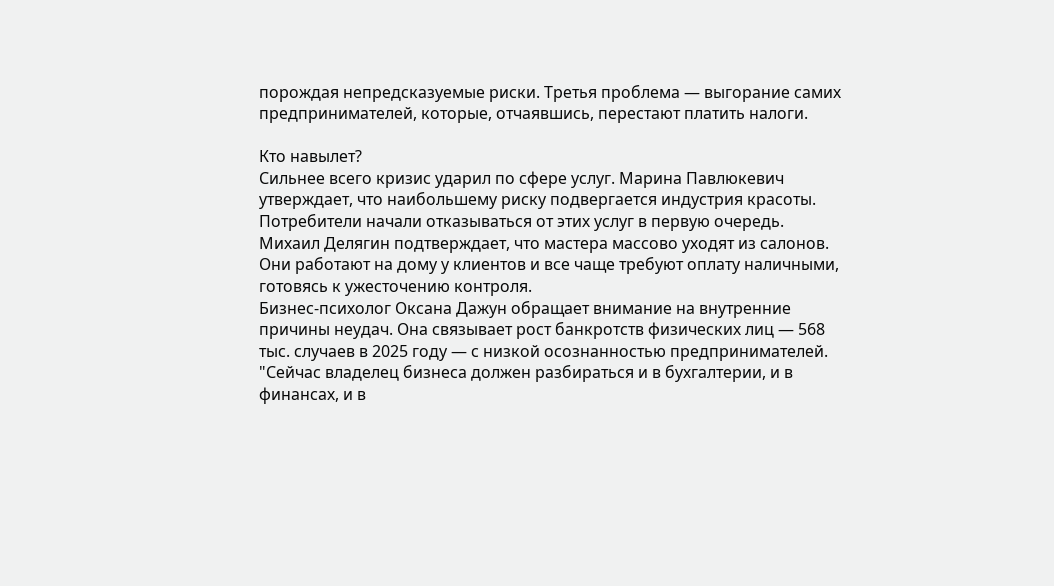порождая непредсказуемые риски. Третья проблема — выгорание самих предпринимателей, которые, отчаявшись, перестают платить налоги.

Кто навылет?
Сильнее всего кризис ударил по сфере услуг. Марина Павлюкевич утверждает, что наибольшему риску подвергается индустрия красоты. Потребители начали отказываться от этих услуг в первую очередь. Михаил Делягин подтверждает, что мастера массово уходят из салонов. Они работают на дому у клиентов и все чаще требуют оплату наличными, готовясь к ужесточению контроля.
Бизнес-психолог Оксана Дажун обращает внимание на внутренние причины неудач. Она связывает рост банкротств физических лиц — 568 тыс. случаев в 2025 году — с низкой осознанностью предпринимателей.
"Сейчас владелец бизнеса должен разбираться и в бухгалтерии, и в финансах, и в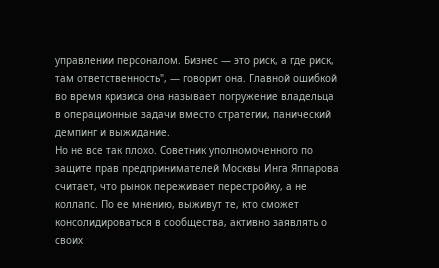управлении персоналом. Бизнес — это риск, а где риск, там ответственность", — говорит она. Главной ошибкой во время кризиса она называет погружение владельца в операционные задачи вместо стратегии, панический демпинг и выжидание.
Но не все так плохо. Советник уполномоченного по защите прав предпринимателей Москвы Инга Яппарова считает, что рынок переживает перестройку, а не коллапс. По ее мнению, выживут те, кто сможет консолидироваться в сообщества, активно заявлять о своих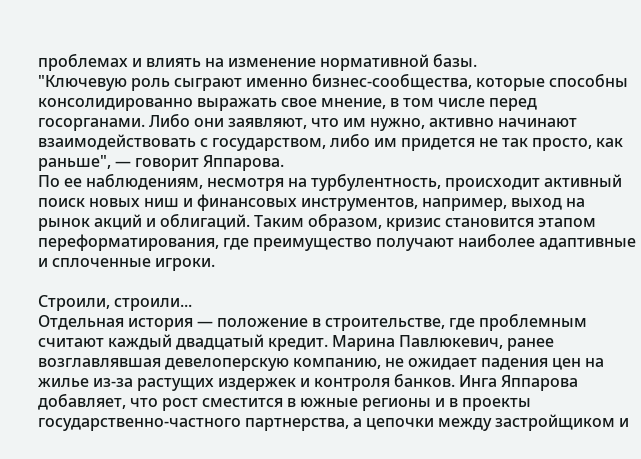проблемах и влиять на изменение нормативной базы.
"Ключевую роль сыграют именно бизнес-сообщества, которые способны консолидированно выражать свое мнение, в том числе перед госорганами. Либо они заявляют, что им нужно, активно начинают взаимодействовать с государством, либо им придется не так просто, как раньше", — говорит Яппарова.
По ее наблюдениям, несмотря на турбулентность, происходит активный поиск новых ниш и финансовых инструментов, например, выход на рынок акций и облигаций. Таким образом, кризис становится этапом переформатирования, где преимущество получают наиболее адаптивные и сплоченные игроки.

Строили, строили...
Отдельная история — положение в строительстве, где проблемным считают каждый двадцатый кредит. Марина Павлюкевич, ранее возглавлявшая девелоперскую компанию, не ожидает падения цен на жилье из-за растущих издержек и контроля банков. Инга Яппарова добавляет, что рост сместится в южные регионы и в проекты государственно-частного партнерства, а цепочки между застройщиком и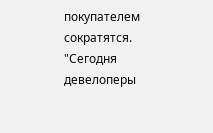покупателем сократятся.
"Сегодня девелоперы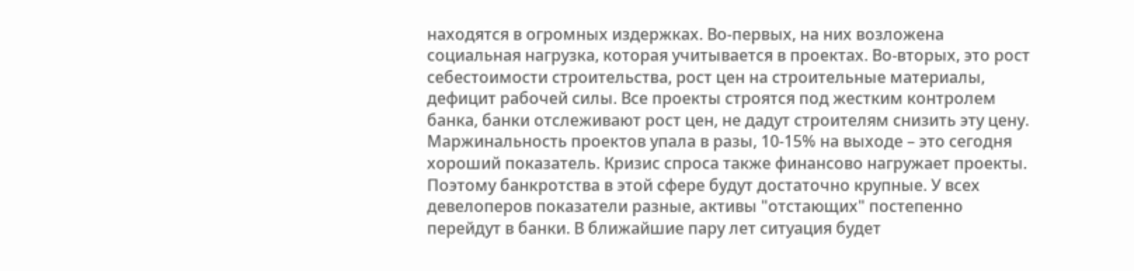находятся в огромных издержках. Во-первых, на них возложена социальная нагрузка, которая учитывается в проектах. Во-вторых, это рост себестоимости строительства, рост цен на строительные материалы, дефицит рабочей силы. Все проекты строятся под жестким контролем банка, банки отслеживают рост цен, не дадут строителям снизить эту цену. Маржинальность проектов упала в разы, 10-15% на выходе – это сегодня хороший показатель. Кризис спроса также финансово нагружает проекты. Поэтому банкротства в этой сфере будут достаточно крупные. У всех девелоперов показатели разные, активы "отстающих" постепенно перейдут в банки. В ближайшие пару лет ситуация будет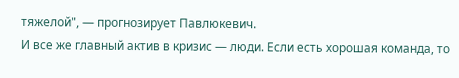тяжелой", — прогнозирует Павлюкевич.
И все же главный актив в кризис — люди. Если есть хорошая команда, то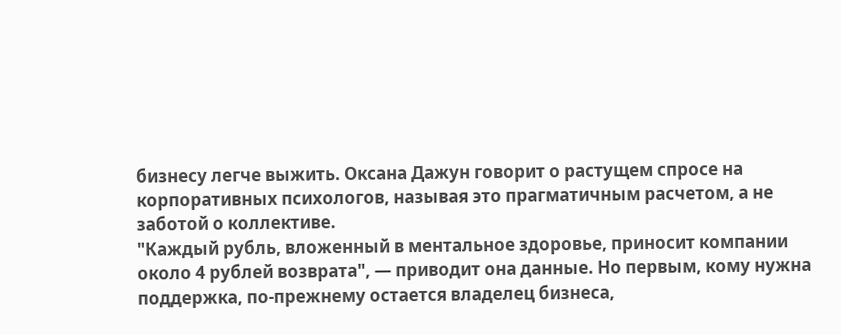бизнесу легче выжить. Оксана Дажун говорит о растущем спросе на корпоративных психологов, называя это прагматичным расчетом, а не заботой о коллективе.
"Каждый рубль, вложенный в ментальное здоровье, приносит компании около 4 рублей возврата", — приводит она данные. Но первым, кому нужна поддержка, по-прежнему остается владелец бизнеса,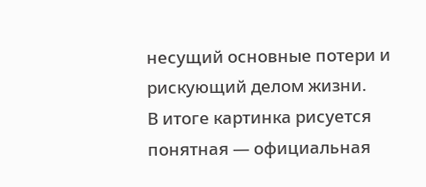несущий основные потери и рискующий делом жизни.
В итоге картинка рисуется понятная — официальная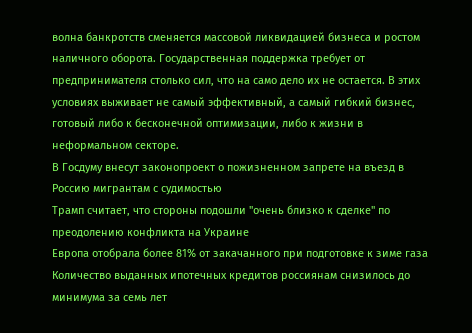волна банкротств сменяется массовой ликвидацией бизнеса и ростом наличного оборота. Государственная поддержка требует от предпринимателя столько сил, что на само дело их не остается. В этих условиях выживает не самый эффективный, а самый гибкий бизнес, готовый либо к бесконечной оптимизации, либо к жизни в неформальном секторе.
В Госдуму внесут законопроект о пожизненном запрете на въезд в Россию мигрантам с судимостью
Трамп считает, что стороны подошли "очень близко к сделке" по преодолению конфликта на Украине
Европа отобрала более 81% от закачанного при подготовке к зиме газа
Количество выданных ипотечных кредитов россиянам снизилось до минимума за семь лет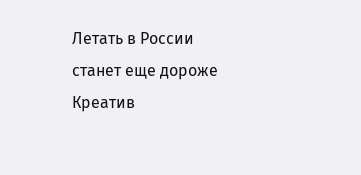Летать в России станет еще дороже
Креатив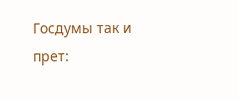Госдумы так и прет: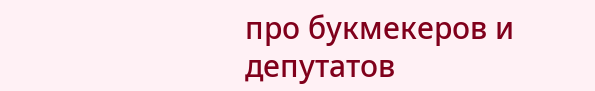про букмекеров и депутатов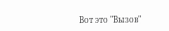Вот это "Вызов"